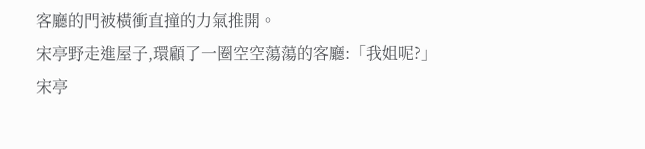客廳的門被橫衝直撞的力氣推開。
宋亭野走進屋子,環顧了一圈空空蕩蕩的客廳:「我姐呢?」
宋亭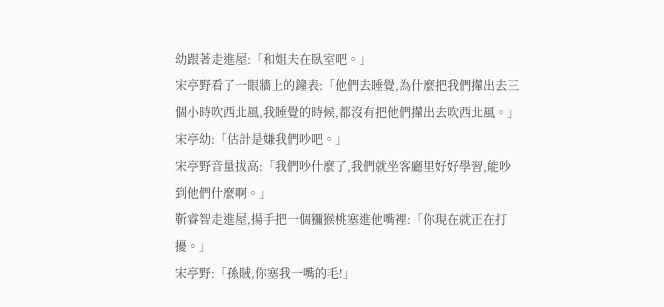幼跟著走進屋:「和姐夫在臥室吧。」
宋亭野看了一眼牆上的鐘表:「他們去睡覺,為什麼把我們攆出去三個小時吹西北風,我睡覺的時候,都沒有把他們攆出去吹西北風。」
宋亭幼:「估計是嫌我們吵吧。」
宋亭野音量拔高:「我們吵什麼了,我們就坐客廳里好好學習,能吵到他們什麼啊。」
靳睿智走進屋,揚手把一個獼猴桃塞進他嘴裡:「你現在就正在打擾。」
宋亭野:「孫賊,你塞我一嘴的毛!」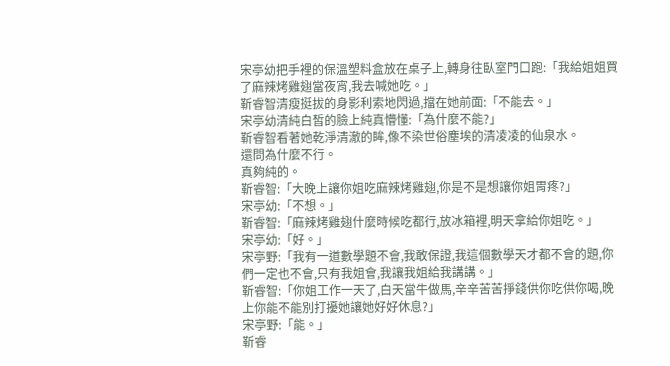宋亭幼把手裡的保溫塑料盒放在桌子上,轉身往臥室門口跑:「我給姐姐買了麻辣烤雞翅當夜宵,我去喊她吃。」
靳睿智清瘦挺拔的身影利索地閃過,擋在她前面:「不能去。」
宋亭幼清純白皙的臉上純真懵懂:「為什麼不能?」
靳睿智看著她乾淨清澈的眸,像不染世俗塵埃的清凌凌的仙泉水。
還問為什麼不行。
真夠純的。
靳睿智:「大晚上讓你姐吃麻辣烤雞翅,你是不是想讓你姐胃疼?」
宋亭幼:「不想。」
靳睿智:「麻辣烤雞翅什麼時候吃都行,放冰箱裡,明天拿給你姐吃。」
宋亭幼:「好。」
宋亭野:「我有一道數學題不會,我敢保證,我這個數學天才都不會的題,你們一定也不會,只有我姐會,我讓我姐給我講講。」
靳睿智:「你姐工作一天了,白天當牛做馬,辛辛苦苦掙錢供你吃供你喝,晚上你能不能別打擾她讓她好好休息?」
宋亭野:「能。」
靳睿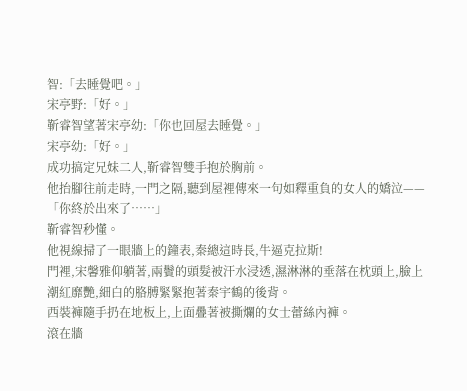智:「去睡覺吧。」
宋亭野:「好。」
靳睿智望著宋亭幼:「你也回屋去睡覺。」
宋亭幼:「好。」
成功搞定兄妹二人,靳睿智雙手抱於胸前。
他抬腳往前走時,一門之隔,聽到屋裡傳來一句如釋重負的女人的嬌泣——
「你終於出來了……」
靳睿智秒懂。
他視線掃了一眼牆上的鐘表,秦總這時長,牛逼克拉斯!
門裡,宋馨雅仰躺著,兩鬢的頭髮被汗水浸透,濕淋淋的垂落在枕頭上,臉上潮紅靡艷,細白的胳膊緊緊抱著秦宇鶴的後背。
西裝褲隨手扔在地板上,上面疊著被撕爛的女士蕾絲內褲。
滾在牆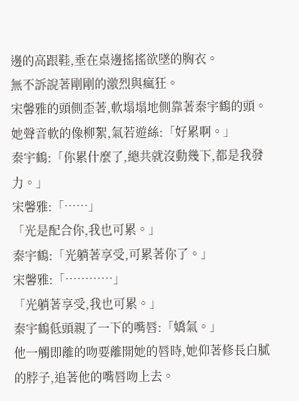邊的高跟鞋,垂在桌邊搖搖欲墜的胸衣。
無不訴說著剛剛的激烈與瘋狂。
宋馨雅的頭側歪著,軟塌塌地側靠著秦宇鶴的頭。
她聲音軟的像柳絮,氣若遊絲:「好累啊。」
秦宇鶴:「你累什麼了,總共就沒動幾下,都是我發力。」
宋馨雅:「……」
「光是配合你,我也可累。」
秦宇鶴:「光躺著享受,可累著你了。」
宋馨雅:「…………」
「光躺著享受,我也可累。」
秦宇鶴低頭親了一下的嘴唇:「嬌氣。」
他一觸即離的吻要離開她的唇時,她仰著修長白膩的脖子,追著他的嘴唇吻上去。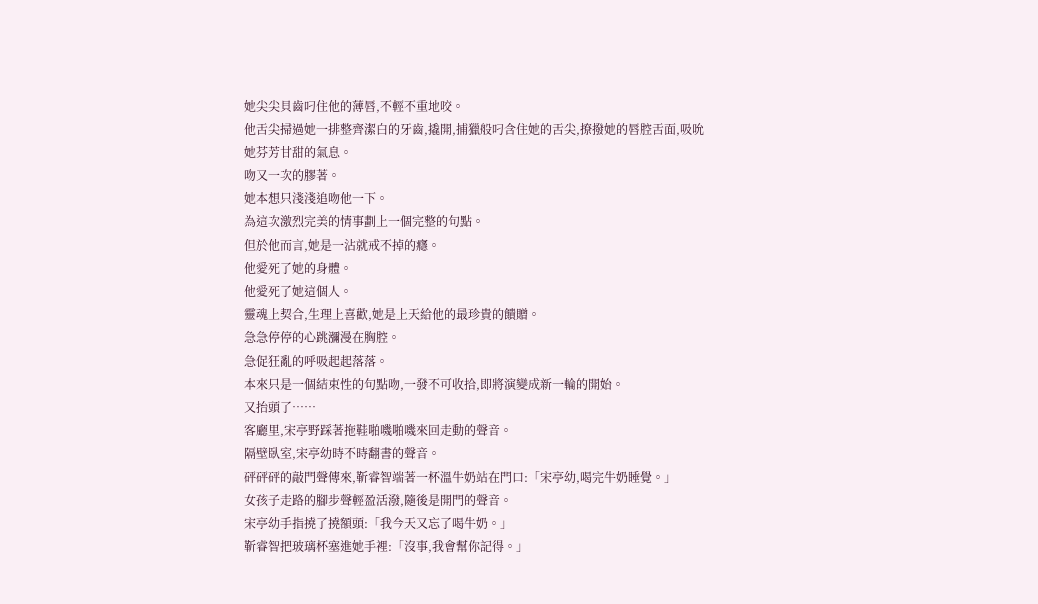她尖尖貝齒叼住他的薄唇,不輕不重地咬。
他舌尖掃過她一排整齊潔白的牙齒,撬開,捕獵般叼含住她的舌尖,撩撥她的唇腔舌面,吸吮她芬芳甘甜的氣息。
吻又一次的膠著。
她本想只淺淺追吻他一下。
為這次激烈完美的情事劃上一個完整的句點。
但於他而言,她是一沾就戒不掉的癮。
他愛死了她的身體。
他愛死了她這個人。
靈魂上契合,生理上喜歡,她是上天給他的最珍貴的饋贈。
急急停停的心跳瀰漫在胸腔。
急促狂亂的呼吸起起落落。
本來只是一個結束性的句點吻,一發不可收拾,即將演變成新一輪的開始。
又抬頭了……
客廳里,宋亭野踩著拖鞋啪嘰啪嘰來回走動的聲音。
隔壁臥室,宋亭幼時不時翻書的聲音。
砰砰砰的敲門聲傳來,靳睿智端著一杯溫牛奶站在門口:「宋亭幼,喝完牛奶睡覺。」
女孩子走路的腳步聲輕盈活潑,隨後是開門的聲音。
宋亭幼手指撓了撓額頭:「我今天又忘了喝牛奶。」
靳睿智把玻璃杯塞進她手裡:「沒事,我會幫你記得。」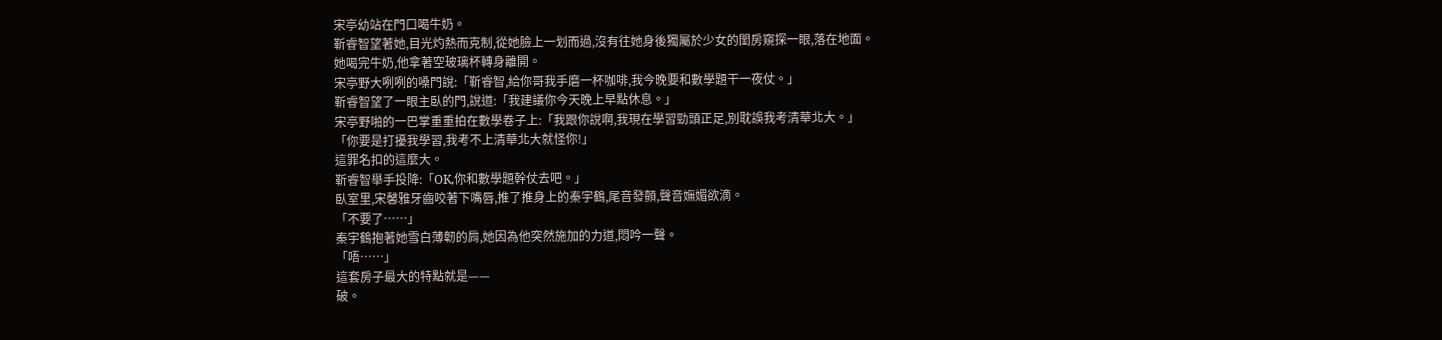宋亭幼站在門口喝牛奶。
靳睿智望著她,目光灼熱而克制,從她臉上一划而過,沒有往她身後獨屬於少女的閨房窺探一眼,落在地面。
她喝完牛奶,他拿著空玻璃杯轉身離開。
宋亭野大咧咧的嗓門說:「靳睿智,給你哥我手磨一杯咖啡,我今晚要和數學題干一夜仗。」
靳睿智望了一眼主臥的門,說道:「我建議你今天晚上早點休息。」
宋亭野啪的一巴掌重重拍在數學卷子上:「我跟你說啊,我現在學習勁頭正足,別耽誤我考清華北大。」
「你要是打擾我學習,我考不上清華北大就怪你!」
這罪名扣的這麼大。
靳睿智舉手投降:「OK,你和數學題幹仗去吧。」
臥室里,宋馨雅牙齒咬著下嘴唇,推了推身上的秦宇鶴,尾音發顫,聲音嫵媚欲滴。
「不要了……」
秦宇鶴抱著她雪白薄韌的肩,她因為他突然施加的力道,悶吟一聲。
「唔……」
這套房子最大的特點就是——
破。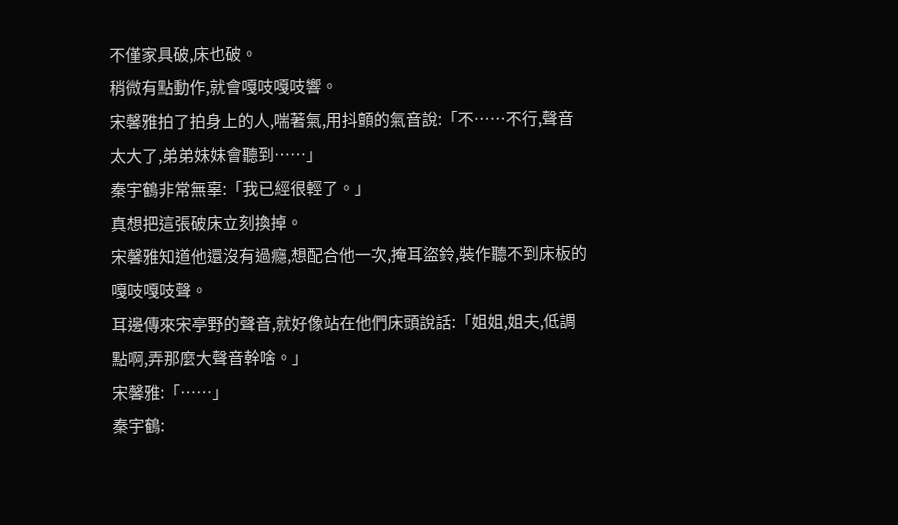不僅家具破,床也破。
稍微有點動作,就會嘎吱嘎吱響。
宋馨雅拍了拍身上的人,喘著氣,用抖顫的氣音說:「不……不行,聲音太大了,弟弟妹妹會聽到……」
秦宇鶴非常無辜:「我已經很輕了。」
真想把這張破床立刻換掉。
宋馨雅知道他還沒有過癮,想配合他一次,掩耳盜鈴,裝作聽不到床板的嘎吱嘎吱聲。
耳邊傳來宋亭野的聲音,就好像站在他們床頭說話:「姐姐,姐夫,低調點啊,弄那麼大聲音幹啥。」
宋馨雅:「……」
秦宇鶴: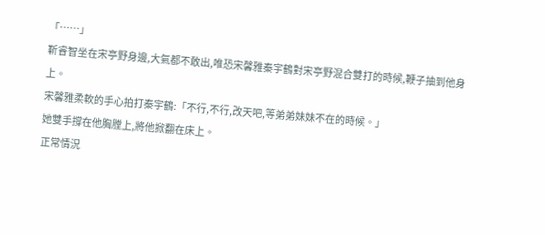「……」
靳睿智坐在宋亭野身邊,大氣都不敢出,唯恐宋馨雅秦宇鶴對宋亭野混合雙打的時候,鞭子抽到他身上。
宋馨雅柔軟的手心拍打秦宇鶴:「不行,不行,改天吧,等弟弟妹妹不在的時候。」
她雙手撐在他胸膛上,將他掀翻在床上。
正常情況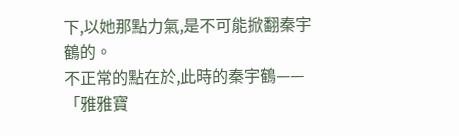下,以她那點力氣,是不可能掀翻秦宇鶴的。
不正常的點在於,此時的秦宇鶴——
「雅雅寶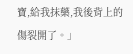寶,給我抹藥,我後背上的傷裂開了。」